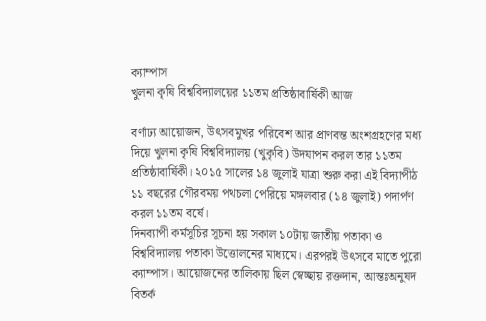ক্যাম্পাস
খুলনা কৃষি বিশ্ববিদ্যালয়ের ১১তম প্রতিষ্ঠাবার্ষিকী আজ

বর্ণাঢ্য আয়োজন, উৎসবমুখর পরিবেশ আর প্রাণবন্ত অংশগ্রহণের মধ্য দিয়ে খুলনা কৃষি বিশ্ববিদ্যালয় (খুকৃবি) উদযাপন করল তার ১১তম প্রতিষ্ঠাবার্ষিকী। ২০১৫ সালের ১৪ জুলাই যাত্রা শুরু করা এই বিদ্যাপীঠ ১১ বছরের গৌরবময় পথচলা পেরিয়ে মঙ্গলবার (১৪ জুলাই) পদার্পণ করল ১১তম বর্ষে।
দিনব্যাপী কর্মসূচির সূচনা হয় সকাল ১০টায় জাতীয় পতাকা ও বিশ্ববিদ্যালয় পতাকা উত্তোলনের মাধ্যমে। এরপরই উৎসবে মাতে পুরো ক্যাম্পাস। আয়োজনের তালিকায় ছিল স্বেচ্ছায় রক্তদান, আন্তঃঅনুষদ বিতর্ক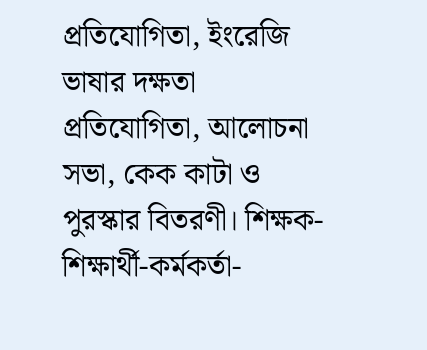প্রতিযোগিতা, ইংরেজি ভাষার দক্ষতা প্রতিযোগিতা, আলোচনা সভা, কেক কাটা ও পুরস্কার বিতরণী। শিক্ষক-শিক্ষার্থী-কর্মকর্তা-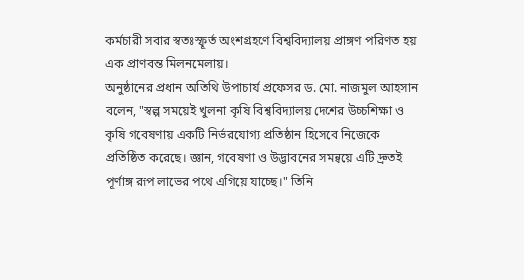কর্মচারী সবার স্বতঃস্ফূর্ত অংশগ্রহণে বিশ্ববিদ্যালয় প্রাঙ্গণ পরিণত হয় এক প্রাণবন্ত মিলনমেলায়।
অনুষ্ঠানের প্রধান অতিথি উপাচার্য প্রফেসর ড. মো. নাজমুল আহসান বলেন, "স্বল্প সময়েই খুলনা কৃষি বিশ্ববিদ্যালয় দেশের উচ্চশিক্ষা ও কৃষি গবেষণায় একটি নির্ভরযোগ্য প্রতিষ্ঠান হিসেবে নিজেকে প্রতিষ্ঠিত করেছে। জ্ঞান, গবেষণা ও উদ্ভাবনের সমন্বয়ে এটি দ্রুতই পূর্ণাঙ্গ রূপ লাভের পথে এগিয়ে যাচ্ছে।" তিনি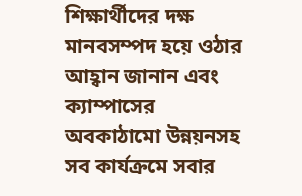শিক্ষার্থীদের দক্ষ মানবসম্পদ হয়ে ওঠার আহ্বান জানান এবং ক্যাম্পাসের অবকাঠামো উন্নয়নসহ সব কার্যক্রমে সবার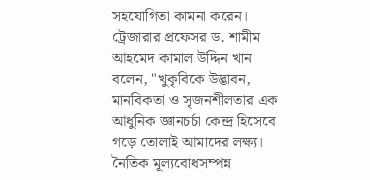সহযোগিতা কামনা করেন।
ট্রেজারার প্রফেসর ড. শামীম আহমেদ কামাল উদ্দিন খান বলেন, "খুকৃবিকে উদ্ভাবন, মানবিকতা ও সৃজনশীলতার এক আধুনিক জ্ঞানচর্চা কেন্দ্র হিসেবে গড়ে তোলাই আমাদের লক্ষ্য। নৈতিক মূল্যবোধসম্পন্ন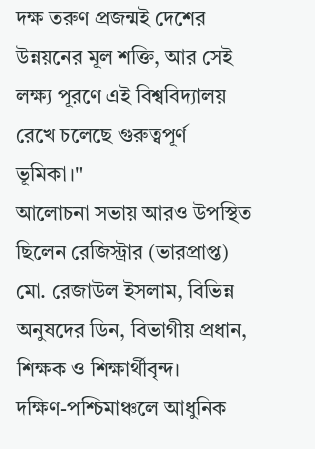দক্ষ তরুণ প্রজন্মই দেশের উন্নয়নের মূল শক্তি, আর সেই লক্ষ্য পূরণে এই বিশ্ববিদ্যালয় রেখে চলেছে গুরুত্বপূর্ণ ভূমিকা।"
আলোচনা সভায় আরও উপস্থিত ছিলেন রেজিস্ট্রার (ভারপ্রাপ্ত) মো. রেজাউল ইসলাম, বিভিন্ন অনুষদের ডিন, বিভাগীয় প্রধান, শিক্ষক ও শিক্ষার্থীবৃন্দ।
দক্ষিণ-পশ্চিমাঞ্চলে আধুনিক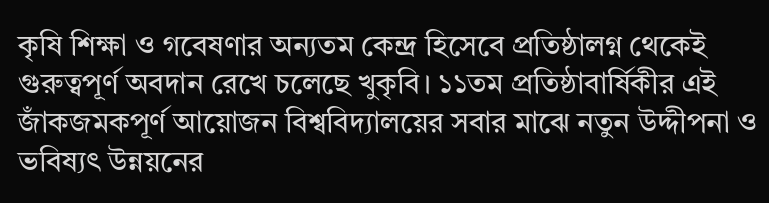কৃষি শিক্ষা ও গবেষণার অন্যতম কেন্দ্র হিসেবে প্রতিষ্ঠালগ্ন থেকেই গুরুত্বপূর্ণ অবদান রেখে চলেছে খুকৃবি। ১১তম প্রতিষ্ঠাবার্ষিকীর এই জাঁকজমকপূর্ণ আয়োজন বিশ্ববিদ্যালয়ের সবার মাঝে নতুন উদ্দীপনা ও ভবিষ্যৎ উন্নয়নের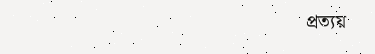প্রত্যয়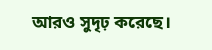আরও সুদৃঢ় করেছে।